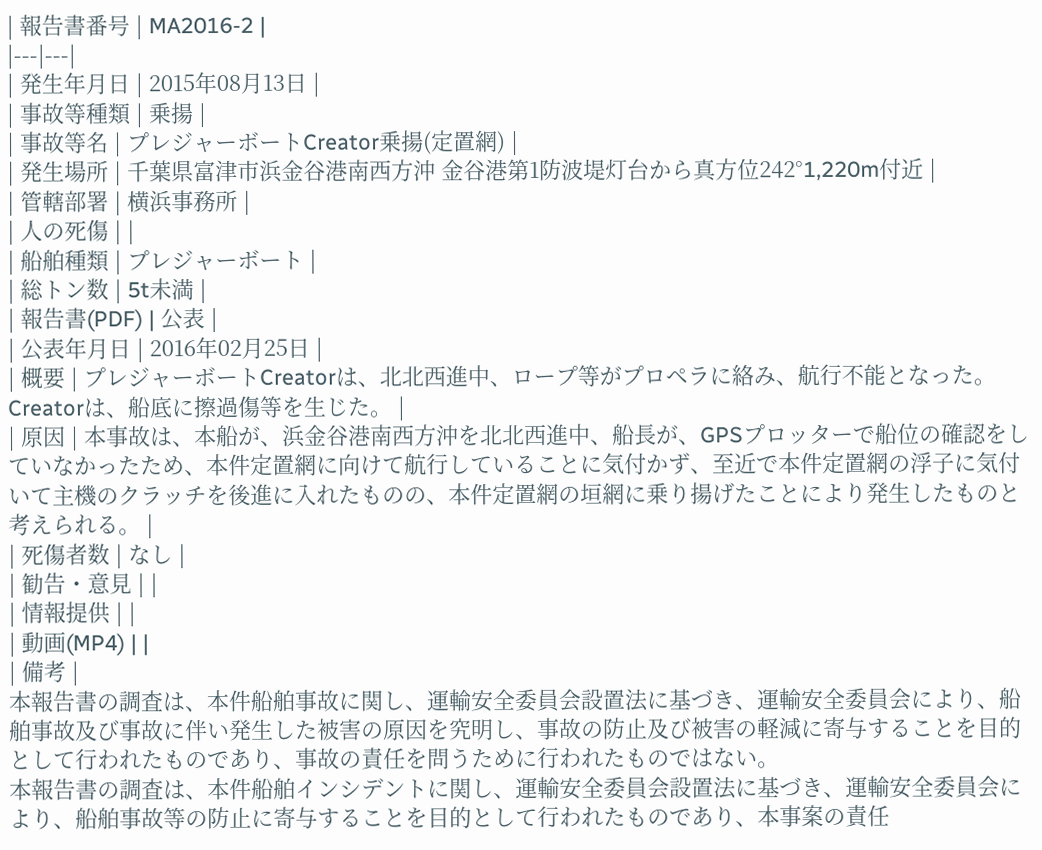| 報告書番号 | MA2016-2 |
|---|---|
| 発生年月日 | 2015年08月13日 |
| 事故等種類 | 乗揚 |
| 事故等名 | プレジャーボートCreator乗揚(定置網) |
| 発生場所 | 千葉県富津市浜金谷港南西方沖 金谷港第1防波堤灯台から真方位242°1,220m付近 |
| 管轄部署 | 横浜事務所 |
| 人の死傷 | |
| 船舶種類 | プレジャーボート |
| 総トン数 | 5t未満 |
| 報告書(PDF) | 公表 |
| 公表年月日 | 2016年02月25日 |
| 概要 | プレジャーボートCreatorは、北北西進中、ロープ等がプロペラに絡み、航行不能となった。 Creatorは、船底に擦過傷等を生じた。 |
| 原因 | 本事故は、本船が、浜金谷港南西方沖を北北西進中、船長が、GPSプロッターで船位の確認をしていなかったため、本件定置網に向けて航行していることに気付かず、至近で本件定置網の浮子に気付いて主機のクラッチを後進に入れたものの、本件定置網の垣網に乗り揚げたことにより発生したものと考えられる。 |
| 死傷者数 | なし |
| 勧告・意見 | |
| 情報提供 | |
| 動画(MP4) | |
| 備考 |
本報告書の調査は、本件船舶事故に関し、運輸安全委員会設置法に基づき、運輸安全委員会により、船舶事故及び事故に伴い発生した被害の原因を究明し、事故の防止及び被害の軽減に寄与することを目的として行われたものであり、事故の責任を問うために行われたものではない。
本報告書の調査は、本件船舶インシデントに関し、運輸安全委員会設置法に基づき、運輸安全委員会により、船舶事故等の防止に寄与することを目的として行われたものであり、本事案の責任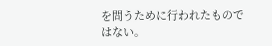を問うために行われたものではない。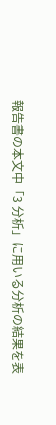報告書の本文中「3 分析」に用いる分析の結果を表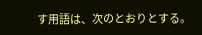す用語は、次のとおりとする。